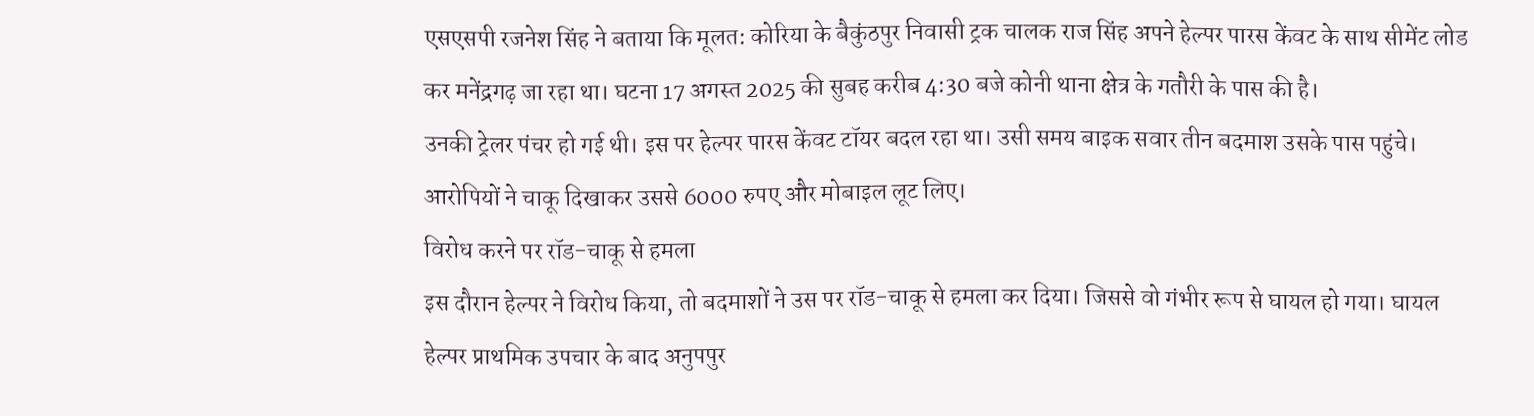एसएसपी रजनेश सिंह ने बताया कि मूलत: कोरिया के बैकुंठपुर निवासी ट्रक चालक राज सिंह अपने हेल्पर पारस केंवट के साथ सीमेंट लोड कर मनेंद्रगढ़ जा रहा था। घटना 17 अगस्त 2025 की सुबह करीब 4:30 बजे कोनी थाना क्षेत्र के गतौरी के पास की है।
उनकी ट्रेलर पंचर हो गई थी। इस पर हेल्पर पारस केंवट टॉयर बदल रहा था। उसी समय बाइक सवार तीन बदमाश उसके पास पहुंचे। आरोपियों ने चाकू दिखाकर उससे 6000 रुपए और मोबाइल लूट लिए।
विरोध करने पर रॉड-चाकू से हमला
इस दौरान हेल्पर ने विरोध किया, तो बदमाशों ने उस पर रॉड-चाकू से हमला कर दिया। जिससे वो गंभीर रूप से घायल हो गया। घायल हेल्पर प्राथमिक उपचार के बाद अनुपपुर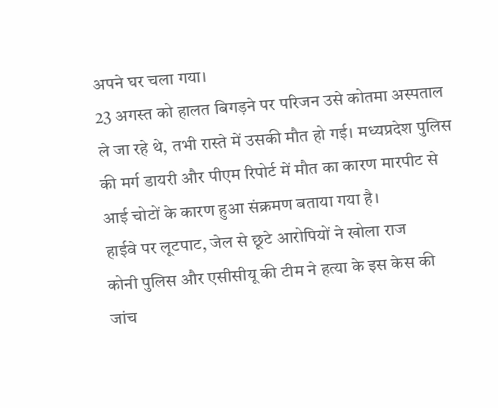अपने घर चला गया।
23 अगस्त को हालत बिगड़ने पर परिजन उसे कोतमा अस्पताल ले जा रहे थे, तभी रास्ते में उसकी मौत हो गई। मध्यप्रदेश पुलिस की मर्ग डायरी और पीएम रिपोर्ट में मौत का कारण मारपीट से आई चोटों के कारण हुआ संक्रमण बताया गया है।
हाईवे पर लूटपाट, जेल से छूटे आरोपियों ने खोला राज
कोनी पुलिस और एसीसीयू की टीम ने हत्या के इस केस की जांच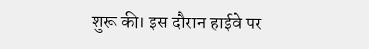शुरू की। इस दौरान हाईवे पर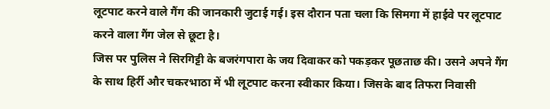लूटपाट करने वाले गैंग की जानकारी जुटाई गई। इस दौरान पता चला कि सिमगा में हाईवे पर लूटपाट करने वाला गैंग जेल से छूटा है।
जिस पर पुलिस ने सिरगिट्टी के बजरंगपारा के जय दिवाकर को पकड़कर पूछताछ की। उसने अपने गैंग के साथ हिर्री और चकरभाठा में भी लूटपाट करना स्वीकार किया। जिसके बाद तिफरा निवासी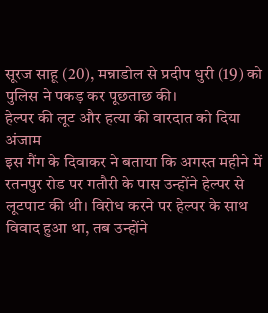सूरज साहू (20), मन्नाडोल से प्रदीप धुरी (19) को पुलिस ने पकड़ कर पूछताछ की।
हेल्पर की लूट और हत्या की वारदात को दिया अंजाम
इस गैंग के दिवाकर ने बताया कि अगस्त महीने में रतनपुर रोड पर गतौरी के पास उन्होंने हेल्पर से लूटपाट की थी। विरोध करने पर हेल्पर के साथ विवाद हुआ था, तब उन्होंने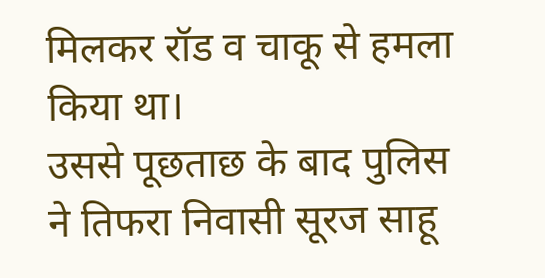मिलकर रॉड व चाकू से हमला किया था।
उससे पूछताछ के बाद पुलिस ने तिफरा निवासी सूरज साहू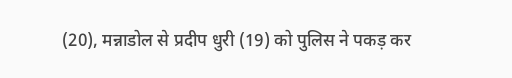(20), मन्नाडोल से प्रदीप धुरी (19) को पुलिस ने पकड़ कर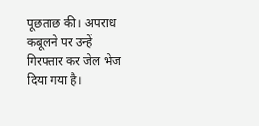पूछताछ की। अपराध कबूलने पर उन्हें गिरफ्तार कर जेल भेज दिया गया है।